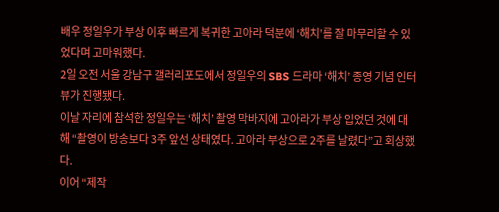배우 정일우가 부상 이후 빠르게 복귀한 고아라 덕분에 ‘해치’를 잘 마무리할 수 있었다며 고마워했다.
2일 오전 서울 강남구 갤러리포도에서 정일우의 SBS 드라마 ‘해치’ 종영 기념 인터뷰가 진행됐다.
이날 자리에 참석한 정일우는 ‘해치’ 촬영 막바지에 고아라가 부상 입었던 것에 대해 “촬영이 방송보다 3주 앞선 상태였다. 고아라 부상으로 2주를 날렸다”고 회상했다.
이어 “제작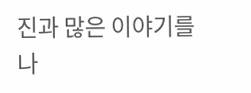진과 많은 이야기를 나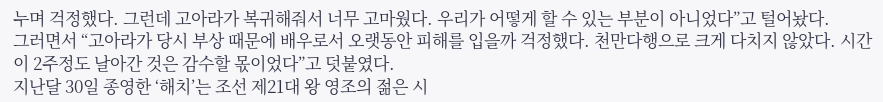누며 걱정했다. 그런데 고아라가 복귀해줘서 너무 고마웠다. 우리가 어떻게 할 수 있는 부분이 아니었다”고 털어놨다.
그러면서 “고아라가 당시 부상 때문에 배우로서 오랫동안 피해를 입을까 걱정했다. 천만다행으로 크게 다치지 않았다. 시간이 2주정도 날아간 것은 감수할 몫이었다”고 덧붙였다.
지난달 30일 종영한 ‘해치’는 조선 제21대 왕 영조의 젊은 시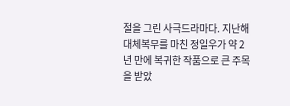절을 그린 사극드라마다. 지난해 대체복무를 마친 정일우가 약 2년 만에 복귀한 작품으로 큰 주목을 받았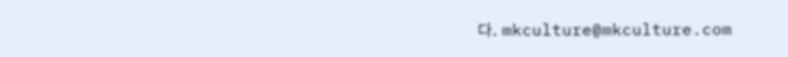다. mkculture@mkculture.com